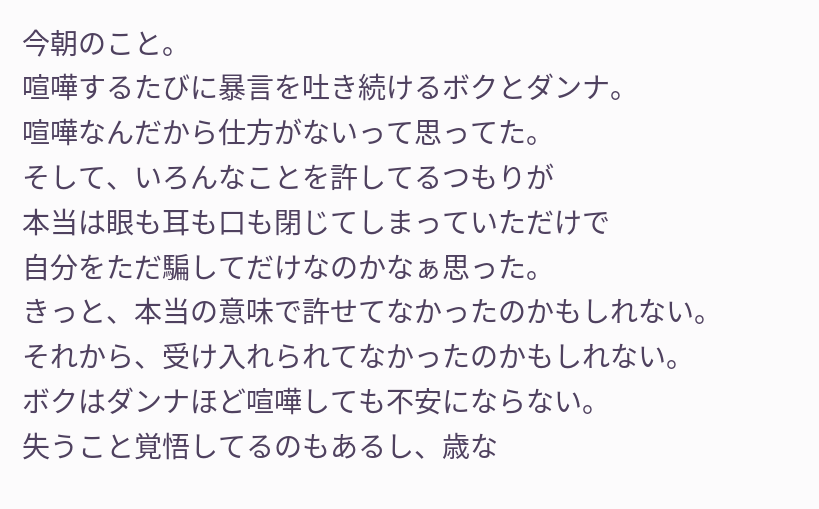今朝のこと。
喧嘩するたびに暴言を吐き続けるボクとダンナ。
喧嘩なんだから仕方がないって思ってた。
そして、いろんなことを許してるつもりが
本当は眼も耳も口も閉じてしまっていただけで
自分をただ騙してだけなのかなぁ思った。
きっと、本当の意味で許せてなかったのかもしれない。
それから、受け入れられてなかったのかもしれない。
ボクはダンナほど喧嘩しても不安にならない。
失うこと覚悟してるのもあるし、歳な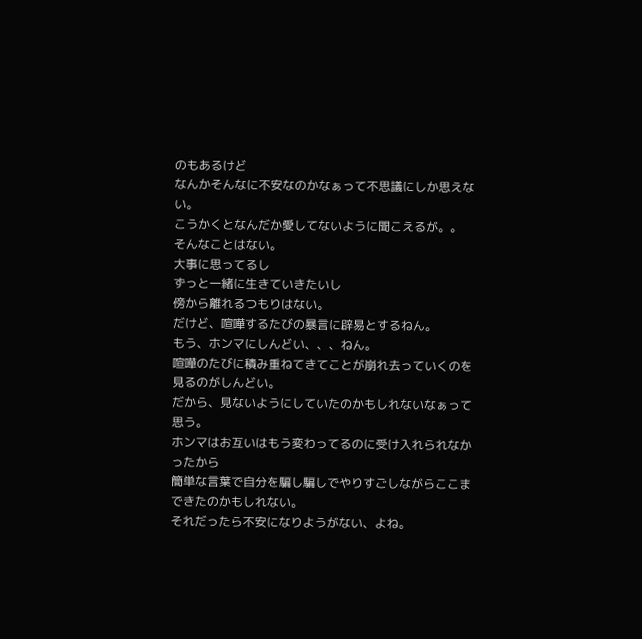のもあるけど
なんかそんなに不安なのかなぁって不思議にしか思えない。
こうかくとなんだか愛してないように聞こえるが。。
そんなことはない。
大事に思ってるし
ずっと一緒に生きていきたいし
傍から離れるつもりはない。
だけど、喧嘩するたびの暴言に辟易とするねん。
もう、ホンマにしんどい、、、ねん。
喧嘩のたびに積み重ねてきてことが崩れ去っていくのを
見るのがしんどい。
だから、見ないようにしていたのかもしれないなぁって思う。
ホンマはお互いはもう変わってるのに受け入れられなかったから
簡単な言葉で自分を騙し騙しでやりすごしながらここまできたのかもしれない。
それだったら不安になりようがない、よね。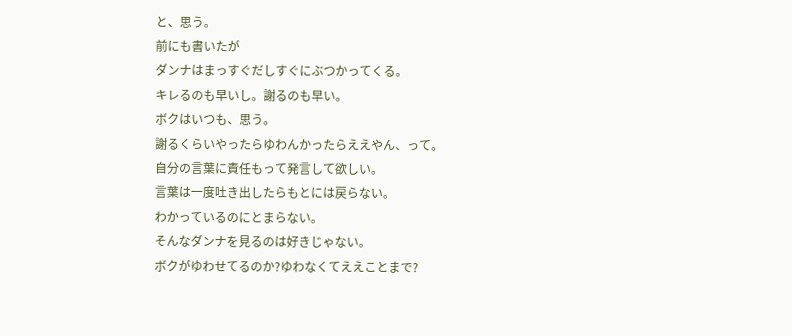と、思う。
前にも書いたが
ダンナはまっすぐだしすぐにぶつかってくる。
キレるのも早いし。謝るのも早い。
ボクはいつも、思う。
謝るくらいやったらゆわんかったらええやん、って。
自分の言葉に責任もって発言して欲しい。
言葉は一度吐き出したらもとには戻らない。
わかっているのにとまらない。
そんなダンナを見るのは好きじゃない。
ボクがゆわせてるのか?ゆわなくてええことまで?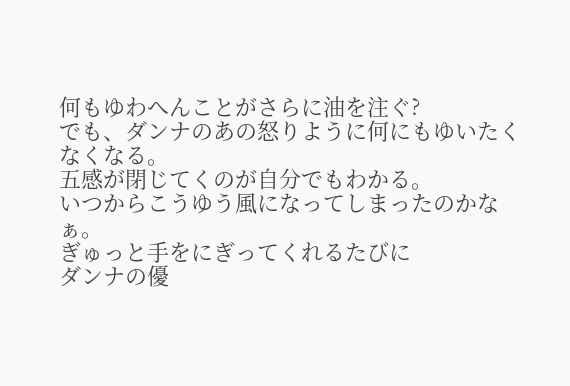何もゆわへんことがさらに油を注ぐ?
でも、ダンナのあの怒りように何にもゆいたくなくなる。
五感が閉じてくのが自分でもわかる。
いつからこうゆう風になってしまったのかなぁ。
ぎゅっと手をにぎってくれるたびに
ダンナの優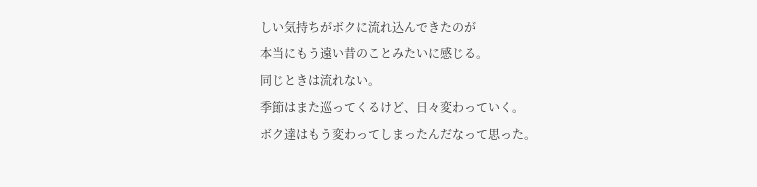しい気持ちがボクに流れ込んできたのが
本当にもう遠い昔のことみたいに感じる。
同じときは流れない。
季節はまた巡ってくるけど、日々変わっていく。
ボク達はもう変わってしまったんだなって思った。